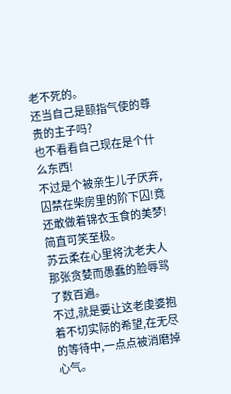老不死的。
还当自己是颐指气使的尊贵的主子吗?
也不看看自己现在是个什么东西!
不过是个被亲生儿子厌弃,囚禁在柴房里的阶下囚!竟还敢做着锦衣玉食的美梦!
简直可笑至极。
苏云柔在心里将沈老夫人那张贪婪而愚蠢的脸辱骂了数百遍。
不过,就是要让这老虔婆抱着不切实际的希望,在无尽的等待中,一点点被消磨掉心气。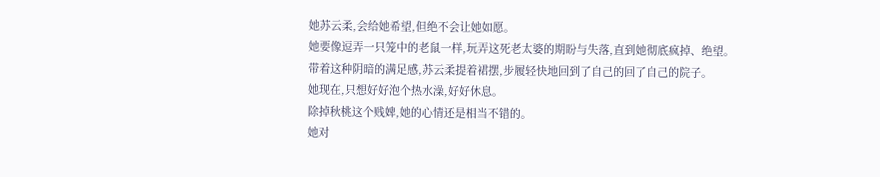她苏云柔,会给她希望,但绝不会让她如愿。
她要像逗弄一只笼中的老鼠一样,玩弄这死老太婆的期盼与失落,直到她彻底疯掉、绝望。
带着这种阴暗的满足感,苏云柔提着裙摆,步履轻快地回到了自己的回了自己的院子。
她现在,只想好好泡个热水澡,好好休息。
除掉秋桃这个贱婢,她的心情还是相当不错的。
她对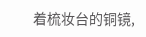着梳妆台的铜镜,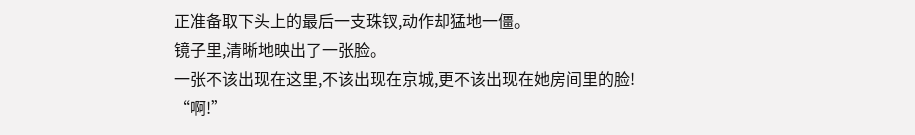正准备取下头上的最后一支珠钗,动作却猛地一僵。
镜子里,清晰地映出了一张脸。
一张不该出现在这里,不该出现在京城,更不该出现在她房间里的脸!
“啊!”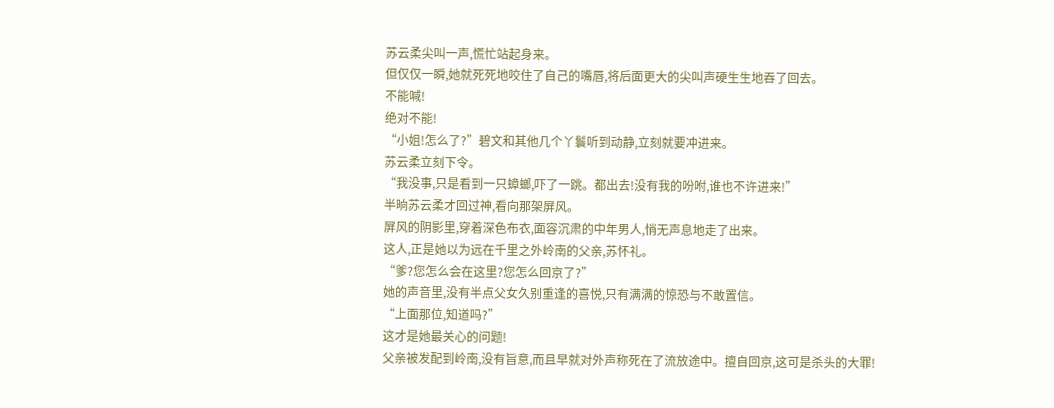苏云柔尖叫一声,慌忙站起身来。
但仅仅一瞬,她就死死地咬住了自己的嘴唇,将后面更大的尖叫声硬生生地吞了回去。
不能喊!
绝对不能!
“小姐!怎么了?”碧文和其他几个丫鬟听到动静,立刻就要冲进来。
苏云柔立刻下令。
“我没事,只是看到一只蟑螂,吓了一跳。都出去!没有我的吩咐,谁也不许进来!”
半晌苏云柔才回过神,看向那架屏风。
屏风的阴影里,穿着深色布衣,面容沉肃的中年男人,悄无声息地走了出来。
这人,正是她以为远在千里之外岭南的父亲,苏怀礼。
“爹?您怎么会在这里?您怎么回京了?”
她的声音里,没有半点父女久别重逢的喜悦,只有满满的惊恐与不敢置信。
“上面那位,知道吗?”
这才是她最关心的问题!
父亲被发配到岭南,没有旨意,而且早就对外声称死在了流放途中。擅自回京,这可是杀头的大罪!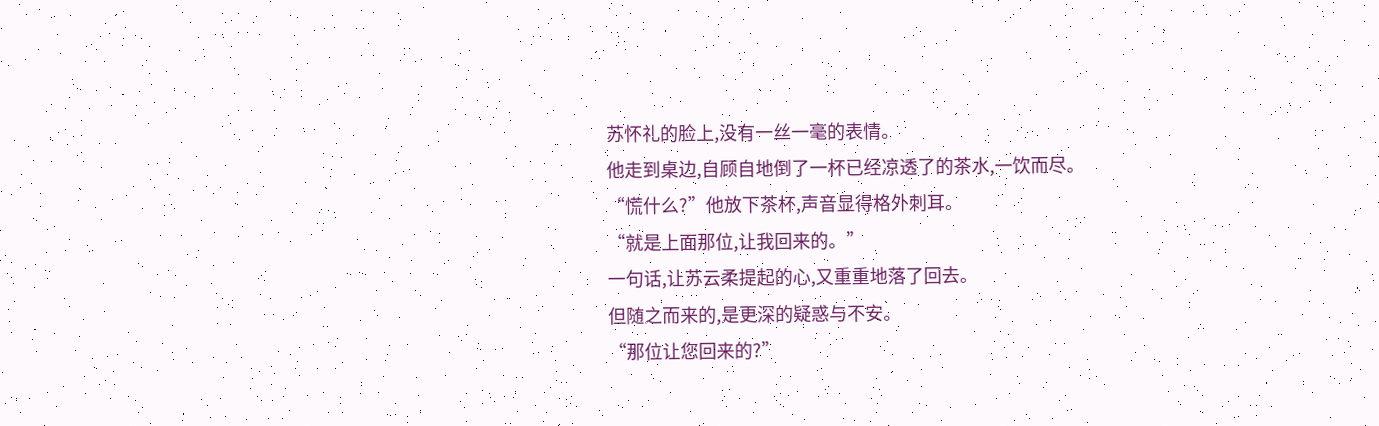苏怀礼的脸上,没有一丝一毫的表情。
他走到桌边,自顾自地倒了一杯已经凉透了的茶水,一饮而尽。
“慌什么?”他放下茶杯,声音显得格外刺耳。
“就是上面那位,让我回来的。”
一句话,让苏云柔提起的心,又重重地落了回去。
但随之而来的,是更深的疑惑与不安。
“那位让您回来的?”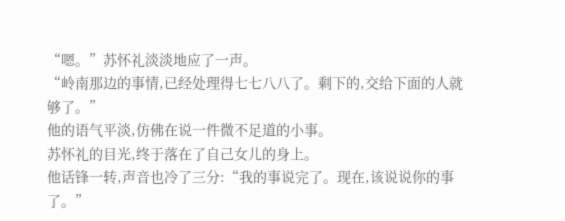“嗯。”苏怀礼淡淡地应了一声。
“岭南那边的事情,已经处理得七七八八了。剩下的,交给下面的人就够了。”
他的语气平淡,仿佛在说一件微不足道的小事。
苏怀礼的目光,终于落在了自己女儿的身上。
他话锋一转,声音也冷了三分:“我的事说完了。现在,该说说你的事了。”